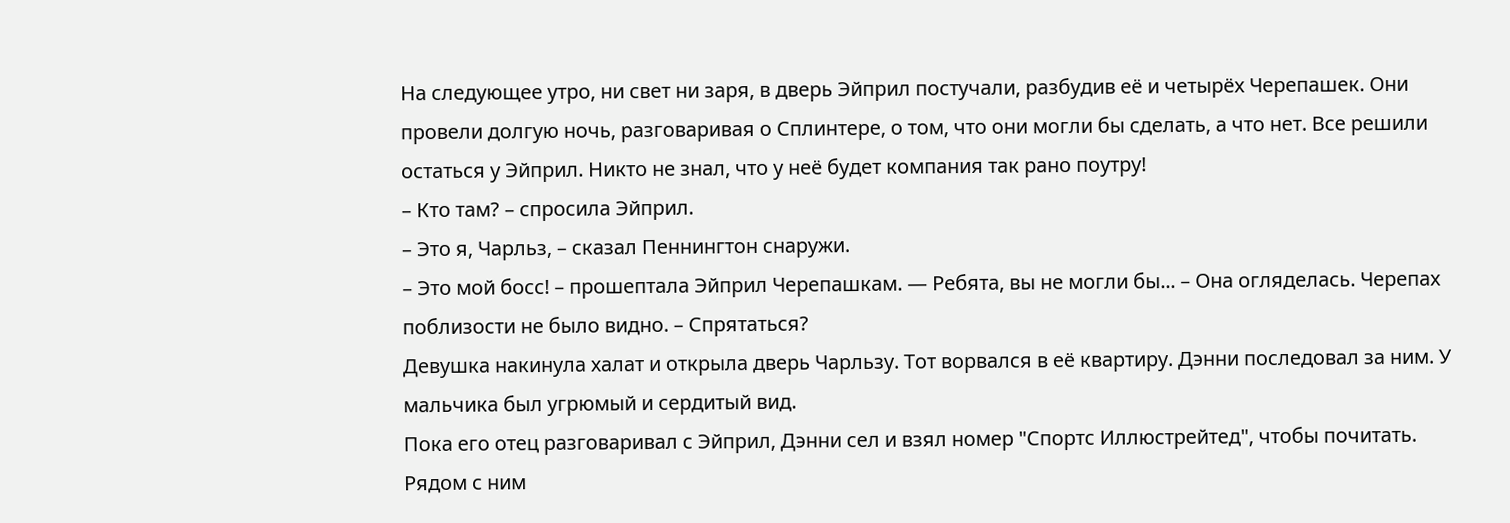На следующее утро, ни свет ни заря, в дверь Эйприл постучали, разбудив её и четырёх Черепашек. Они провели долгую ночь, разговаривая о Сплинтере, о том, что они могли бы сделать, а что нет. Все решили остаться у Эйприл. Никто не знал, что у неё будет компания так рано поутру!
– Кто там? – спросила Эйприл.
– Это я, Чарльз, – сказал Пеннингтон снаружи.
– Это мой босс! – прошептала Эйприл Черепашкам. — Ребята, вы не могли бы... – Она огляделась. Черепах поблизости не было видно. – Спрятаться?
Девушка накинула халат и открыла дверь Чарльзу. Тот ворвался в её квартиру. Дэнни последовал за ним. У мальчика был угрюмый и сердитый вид.
Пока его отец разговаривал с Эйприл, Дэнни сел и взял номер "Спортс Иллюстрейтед", чтобы почитать. Рядом с ним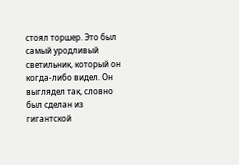стоял торшер. Это был самый уродливый светильник, который он когда-либо видел. Он выглядел так, словно был сделан из гигантской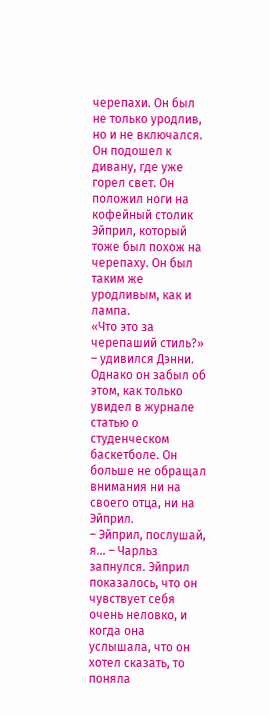черепахи. Он был не только уродлив, но и не включался. Он подошел к дивану, где уже горел свет. Он положил ноги на кофейный столик Эйприл, который тоже был похож на черепаху. Он был таким же уродливым, как и лампа.
«Что это за черепаший стиль?» – удивился Дэнни.
Однако он забыл об этом, как только увидел в журнале статью о студенческом баскетболе. Он больше не обращал внимания ни на своего отца, ни на Эйприл.
– Эйприл, послушай, я... – Чарльз запнулся. Эйприл показалось, что он чувствует себя очень неловко, и когда она услышала, что он хотел сказать, то поняла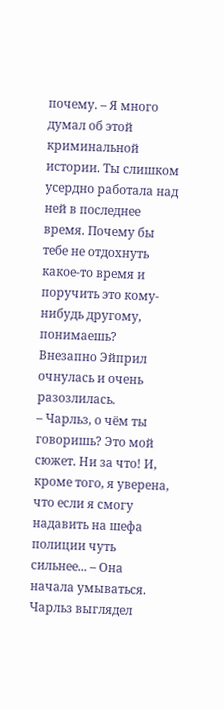почему. – Я много думал об этой криминальной истории. Ты слишком усердно работала над ней в последнее время. Почему бы тебе не отдохнуть какое-то время и поручить это кому-нибудь другому, понимаешь?
Внезапно Эйприл очнулась и очень разозлилась.
– Чарльз, о чём ты говоришь? Это мой сюжет. Ни за что! И, кроме того, я уверена, что если я смогу надавить на шефа полиции чуть сильнее... – Она начала умываться.
Чарльз выглядел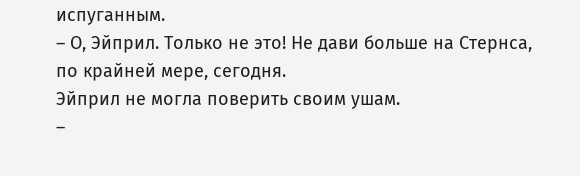испуганным.
– О, Эйприл. Только не это! Не дави больше на Стернса, по крайней мере, сегодня.
Эйприл не могла поверить своим ушам.
–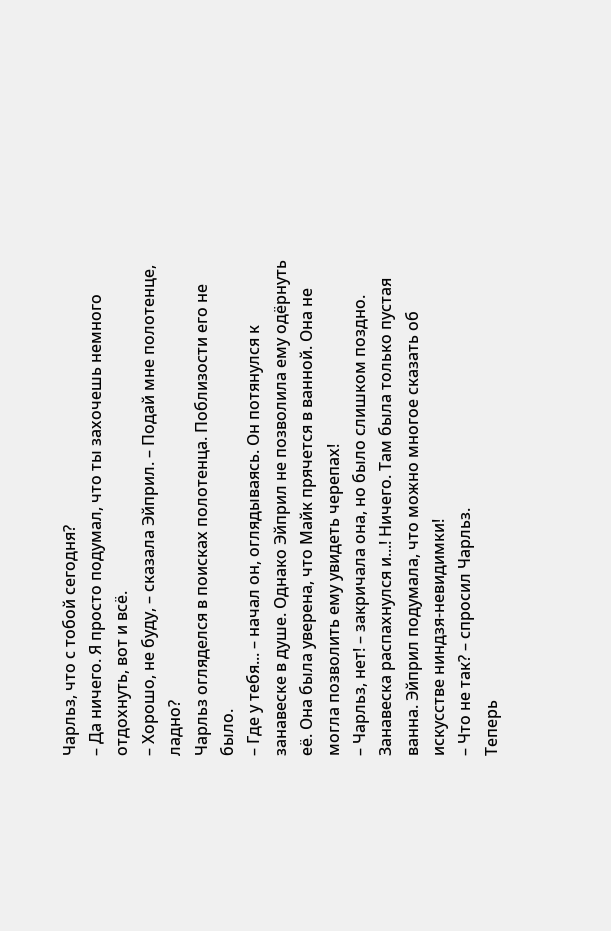Чарльз, что с тобой сегодня?
– Да ничего. Я просто подумал, что ты захочешь немного отдохнуть, вот и всё.
– Хорошо, не буду, – сказала Эйприл. – Подай мне полотенце, ладно?
Чарльз огляделся в поисках полотенца. Поблизости его не было.
– Где у тебя... – начал он, оглядываясь. Он потянулся к занавеске в душе. Однако Эйприл не позволила ему одёрнуть её. Она была уверена, что Майк прячется в ванной. Она не могла позволить ему увидеть черепах!
– Чарльз, нет! – закричала она, но было слишком поздно. Занавеска распахнулся и...! Ничего. Там была только пустая ванна. Эйприл подумала, что можно многое сказать об искусстве ниндзя-невидимки!
– Что не так? – спросил Чарльз.
Теперь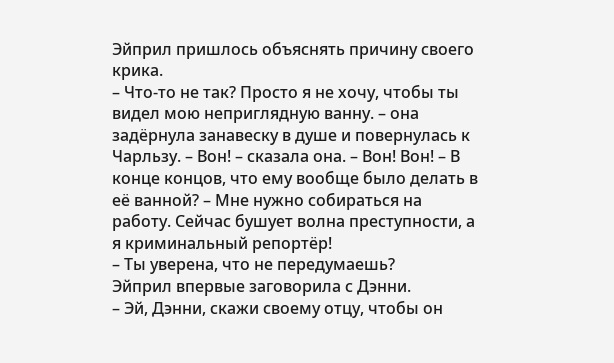Эйприл пришлось объяснять причину своего крика.
– Что-то не так? Просто я не хочу, чтобы ты видел мою неприглядную ванну. – она задёрнула занавеску в душе и повернулась к Чарльзу. – Вон! – сказала она. – Вон! Вон! – В конце концов, что ему вообще было делать в её ванной? – Мне нужно собираться на работу. Сейчас бушует волна преступности, а я криминальный репортёр!
– Ты уверена, что не передумаешь?
Эйприл впервые заговорила с Дэнни.
– Эй, Дэнни, скажи своему отцу, чтобы он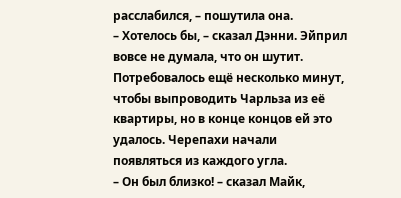расслабился, – пошутила она.
– Хотелось бы, – сказал Дэнни. Эйприл вовсе не думала, что он шутит.
Потребовалось ещё несколько минут, чтобы выпроводить Чарльза из её квартиры, но в конце концов ей это удалось. Черепахи начали появляться из каждого угла.
– Он был близко! – сказал Майк,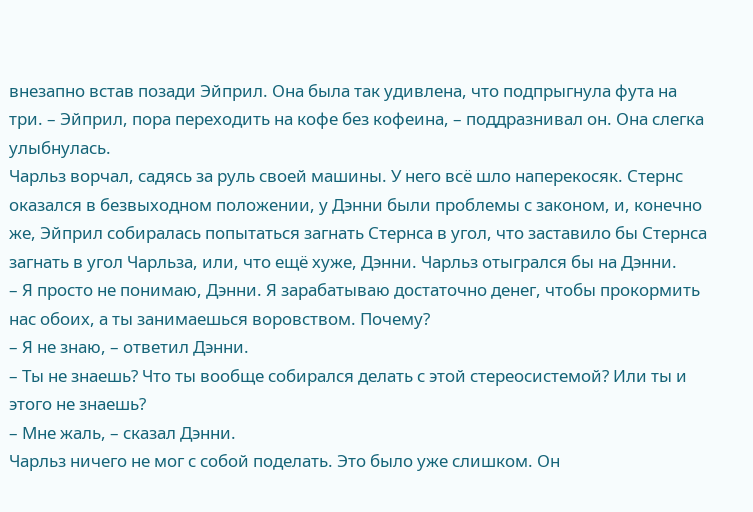внезапно встав позади Эйприл. Она была так удивлена, что подпрыгнула фута на три. – Эйприл, пора переходить на кофе без кофеина, – поддразнивал он. Она слегка улыбнулась.
Чарльз ворчал, садясь за руль своей машины. У него всё шло наперекосяк. Стернс оказался в безвыходном положении, у Дэнни были проблемы с законом, и, конечно же, Эйприл собиралась попытаться загнать Стернса в угол, что заставило бы Стернса загнать в угол Чарльза, или, что ещё хуже, Дэнни. Чарльз отыгрался бы на Дэнни.
– Я просто не понимаю, Дэнни. Я зарабатываю достаточно денег, чтобы прокормить нас обоих, а ты занимаешься воровством. Почему?
– Я не знаю, – ответил Дэнни.
– Ты не знаешь? Что ты вообще собирался делать с этой стереосистемой? Или ты и этого не знаешь?
– Мне жаль, – сказал Дэнни.
Чарльз ничего не мог с собой поделать. Это было уже слишком. Он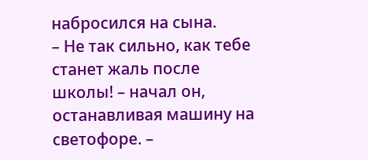набросился на сына.
– Не так сильно, как тебе станет жаль после школы! – начал он, останавливая машину на светофоре. –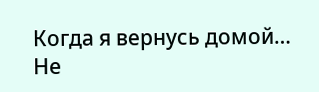Когда я вернусь домой…
Не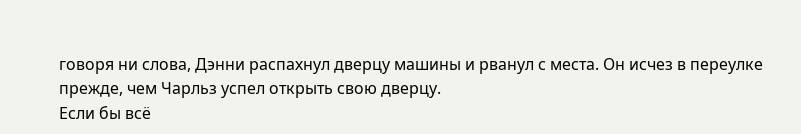говоря ни слова, Дэнни распахнул дверцу машины и рванул с места. Он исчез в переулке прежде, чем Чарльз успел открыть свою дверцу.
Если бы всё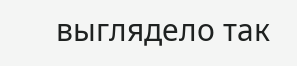выглядело так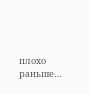плохо раньше…